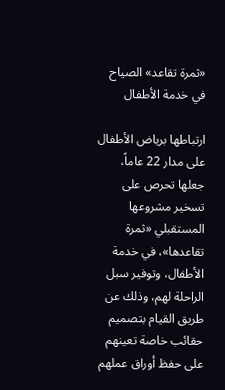«ثمرة تقاعد» الصياح في خدمة الأطفال

ارتباطها برياض الأطفال على مدار 22 عاماً، جعلها تحرص على تسخير مشروعها المستقبلي «ثمرة تقاعدها»، في خدمة الأطفال، وتوفير سبل الراحلة لهم، وذلك عن طريق القيام بتصميم حقائب خاصة تعينهم على حفظ أوراق عملهم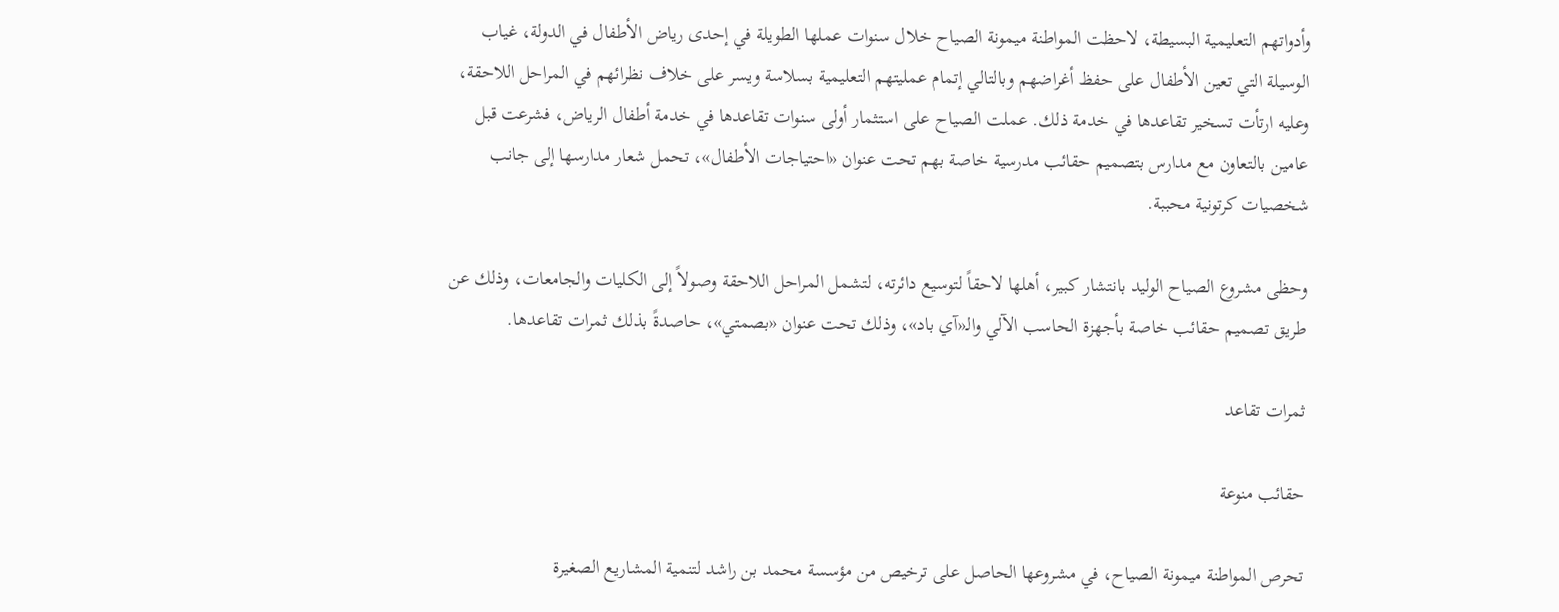وأدواتهم التعليمية البسيطة، لاحظت المواطنة ميمونة الصياح خلال سنوات عملها الطويلة في إحدى رياض الأطفال في الدولة، غياب الوسيلة التي تعين الأطفال على حفظ أغراضهم وبالتالي إتمام عمليتهم التعليمية بسلاسة ويسر على خلاف نظرائهم في المراحل اللاحقة، وعليه ارتأت تسخير تقاعدها في خدمة ذلك. عملت الصياح على استثمار أولى سنوات تقاعدها في خدمة أطفال الرياض، فشرعت قبل عامين بالتعاون مع مدارس بتصميم حقائب مدرسية خاصة بهم تحت عنوان «احتياجات الأطفال»، تحمل شعار مدارسها إلى جانب شخصيات كرتونية محببة.

وحظى مشروع الصياح الوليد بانتشار كبير، أهلها لاحقاً لتوسيع دائرته، لتشمل المراحل اللاحقة وصولاً إلى الكليات والجامعات، وذلك عن طريق تصميم حقائب خاصة بأجهزة الحاسب الآلي والـ«آي باد»، وذلك تحت عنوان «بصمتي»، حاصدةً بذلك ثمرات تقاعدها.

ثمرات تقاعد

حقائب منوعة

تحرص المواطنة ميمونة الصياح، في مشروعها الحاصل على ترخيص من مؤسسة محمد بن راشد لتنمية المشاريع الصغيرة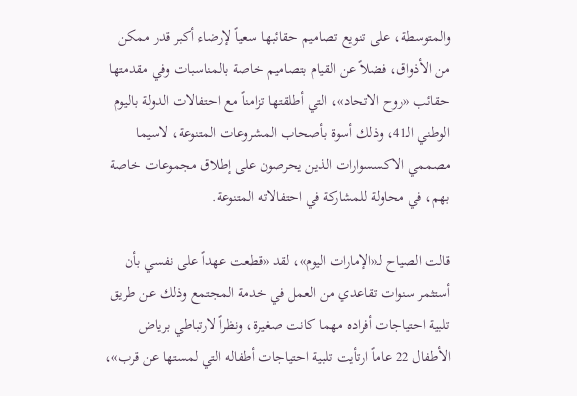والمتوسطة، على تنويع تصاميم حقائبها سعياً لإرضاء أكبر قدر ممكن من الأذواق، فضلاً عن القيام بتصاميم خاصة بالمناسبات وفي مقدمتها حقائب «روح الاتحاد»، التي أطلقتها تزامناً مع احتفالات الدولة باليوم الوطني الـ41، وذلك أسوة بأصحاب المشروعات المتنوعة، لاسيما مصممي الاكسسوارات الذين يحرصون على إطلاق مجموعات خاصة بهم، في محاولة للمشاركة في احتفالاته المتنوعة.

قالت الصياح لـ«الإمارات اليوم»، لقد «قطعت عهداً على نفسي بأن أستثمر سنوات تقاعدي من العمل في خدمة المجتمع وذلك عن طريق تلبية احتياجات أفراده مهما كانت صغيرة، ونظراً لارتباطي برياض الأطفال 22 عاماً ارتأيت تلبية احتياجات أطفاله التي لمستها عن قرب»،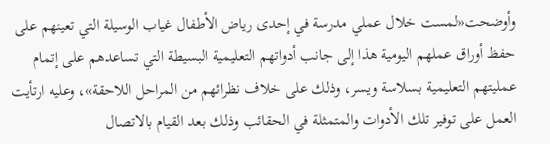وأوضحت«لمست خلال عملي مدرسة في إحدى رياض الأطفال غياب الوسيلة التي تعينهم على حفظ أوراق عملهم اليومية هذا إلى جانب أدواتهم التعليمية البسيطة التي تساعدهم على إتمام عمليتهم التعليمية بسلاسة ويسر، وذلك على خلاف نظرائهم من المراحل اللاحقة»، وعليه ارتأيت العمل على توفير تلك الأدوات والمتمثلة في الحقائب وذلك بعد القيام بالاتصال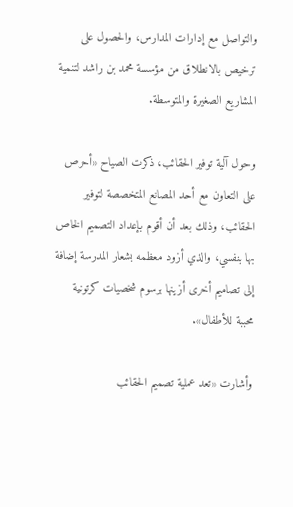والتواصل مع إدارات المدارس، والحصول على ترخيص بالانطلاق من مؤسسة محمد بن راشد لتنمية المشاريع الصغيرة والمتوسطة.

وحول آلية توفير الحقائب، ذكرت الصياح «أحرص على التعاون مع أحد المصانع المتخصصة لتوفير الحقائب، وذلك بعد أن أقوم بإعداد التصميم الخاص بها بنفسي، والذي أزود معظمه بشعار المدرسة إضافة إلى تصاميم أخرى أزينها برسوم شخصيات كرتونية محببة للأطفال».

وأشارت «تعد عملية تصميم الحقائب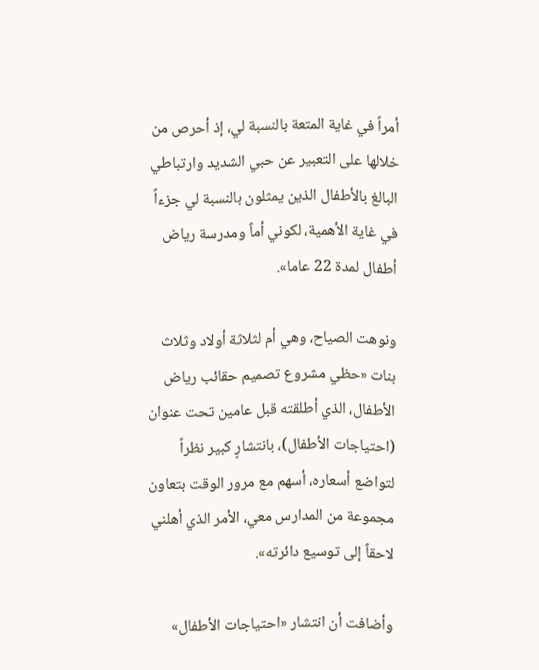أمراً في غاية المتعة بالنسبة لي، إذ أحرص من خلالها على التعبير عن حبي الشديد وارتباطي البالغ بالأطفال الذين يمثلون بالنسبة لي جزءاً في غاية الأهمية، لكوني أماً ومدرسة رياض أطفال لمدة 22 عاما».

ونوهت الصياح، وهي أم لثلاثة أولاد وثلاث بنات «حظي مشروع تصميم حقائب رياض الأطفال، الذي أطلقته قبل عامين تحت عنوان (احتياجات الأطفال)، بانتشارٍ كبير نظراً لتواضع أسعاره، أسهم مع مرور الوقت بتعاون مجموعة من المدارس معي، الأمر الذي أهلني لاحقاً إلى توسيع دائرته».

وأضافت أن انتشار «احتياجات الأطفال»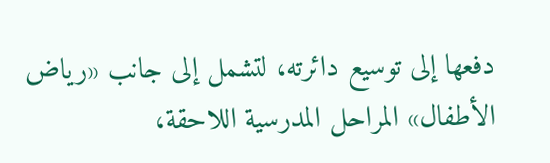دفعها إلى توسيع دائرته، لتشمل إلى جانب «رياض الأطفال» المراحل المدرسية اللاحقة،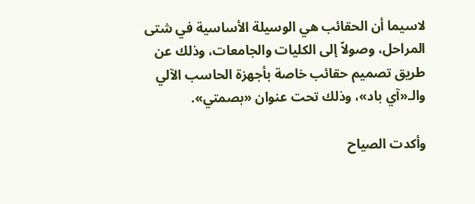لاسيما أن الحقائب هي الوسيلة الأساسية في شتى المراحل، وصولاً إلى الكليات والجامعات، وذلك عن طريق تصميم حقائب خاصة بأجهزة الحاسب الآلي والـ«آي باد»، وذلك تحت عنوان «بصمتي».

وأكدت الصياح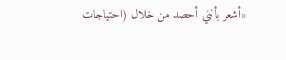«أشعر بأنني أحصد من خلال (احتياجات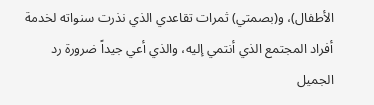الأطفال)، و(بصمتي) ثمرات تقاعدي الذي نذرت سنواته لخدمة أفراد المجتمع الذي أنتمي إليه، والذي أعي جيداً ضرورة رد الجميل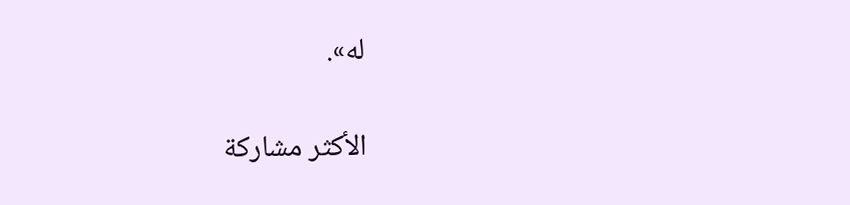له».

الأكثر مشاركة